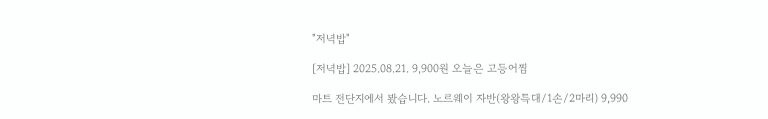"저녁밥"

[저녁밥] 2025.08.21. 9,900원 오늘은 고등어찜

마트 전단지에서 봤습니다. 노르웨이 자반(왕왕특대/1손/2마리) 9,990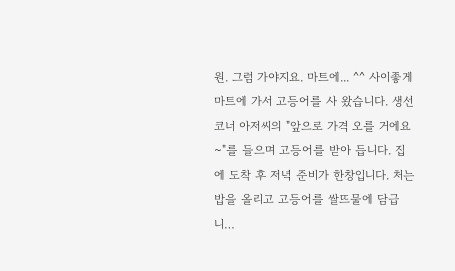원. 그럼 가야지요. 마트에... ^^ 사이좋게 마트에 가서 고등어를 사 왔습니다. 생선코너 아저씨의 "앞으로 가격 오를 거에요~"를 들으며 고등어를 받아 듭니다. 집에 도착 후 저녁 준비가 한창입니다. 처는 밥을 올리고 고등어를 쌀뜨물에 담급니…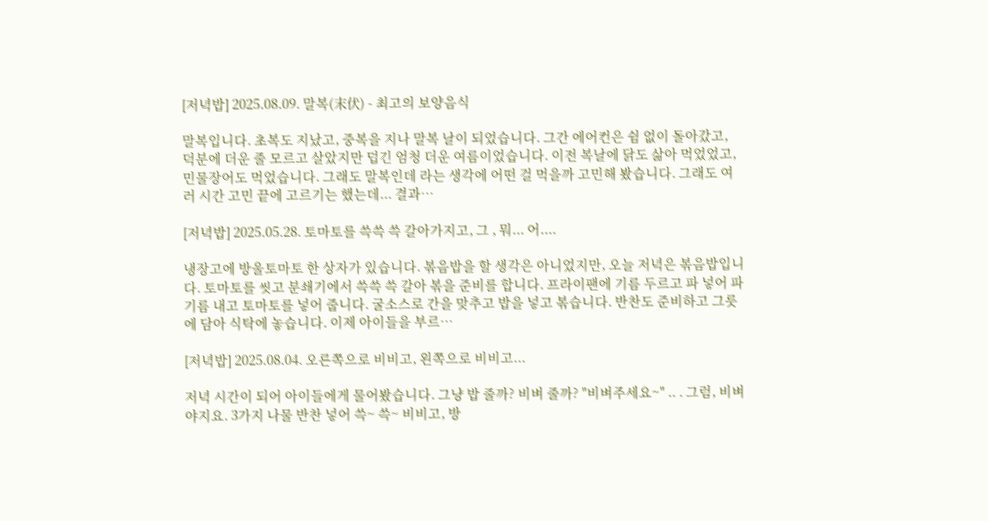[저녁밥] 2025.08.09. 말복(末伏) - 최고의 보양음식

말복입니다. 초복도 지났고, 중복을 지나 말복 날이 되었습니다. 그간 에어컨은 쉼 없이 돌아갔고, 덕분에 더운 줄 모르고 살았지만 덥긴 엄청 더운 여름이었습니다. 이전 복날에 닭도 삶아 먹었었고, 민물장어도 먹었습니다. 그래도 말복인데 라는 생각에 어떤 걸 먹을까 고민해 봤습니다. 그래도 여러 시간 고민 끝에 고르기는 했는데... 결과…

[저녁밥] 2025.05.28. 토마토를 쓱쓱 쓱 갈아가지고, 그 , 뭐... 어....

냉장고에 방울토마토 한 상자가 있습니다. 볶음밥을 할 생각은 아니었지만, 오늘 저녁은 볶음밥입니다. 토마토를 씻고 분쇄기에서 쓱쓱 쓱 갈아 볶을 준비를 합니다. 프라이팬에 기름 두르고 파 넣어 파기름 내고 토마토를 넣어 줍니다. 굴소스로 간을 맞추고 밥을 넣고 볶습니다. 반찬도 준비하고 그릇에 담아 식탁에 놓습니다. 이제 아이들을 부르…

[저녁밥] 2025.08.04. 오른쪽으로 비비고, 왼쪽으로 비비고...

저녁 시간이 되어 아이들에게 물어봤습니다. 그냥 밥 줄까? 비벼 줄까? "비벼주세요~" .. . 그럼, 비벼야지요. 3가지 나물 반찬 넣어 쓱~ 쓱~ 비비고, 방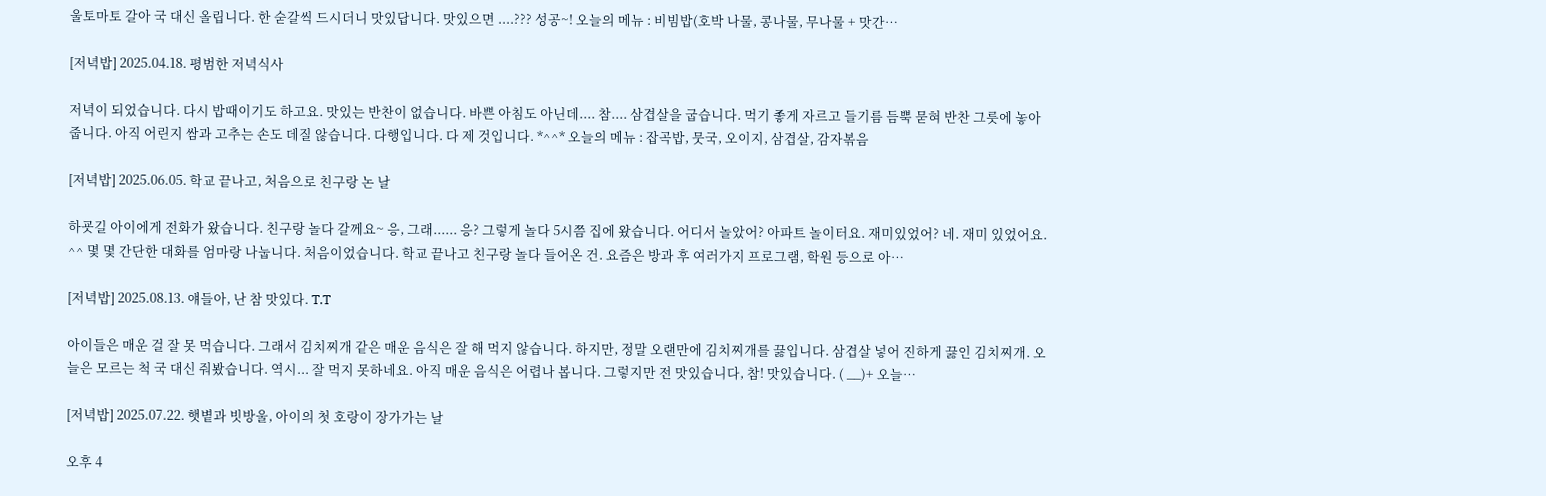울토마토 갈아 국 대신 올립니다. 한 숟갈씩 드시더니 맛있답니다. 맛있으면 ....??? 성공~! 오늘의 메뉴 : 비빔밥(호박 나물, 콩나물, 무나물 + 맛간…

[저녁밥] 2025.04.18. 평범한 저녁식사

저녁이 되었습니다. 다시 밥때이기도 하고요. 맛있는 반찬이 없습니다. 바쁜 아침도 아닌데.... 참.... 삼겹살을 굽습니다. 먹기 좋게 자르고 들기름 듬뿍 묻혀 반찬 그릇에 놓아 줍니다. 아직 어린지 쌈과 고추는 손도 데질 않습니다. 다행입니다. 다 제 것입니다. *^^* 오늘의 메뉴 : 잡곡밥, 뭇국, 오이지, 삼겹살, 감자볶음

[저녁밥] 2025.06.05. 학교 끝나고, 처음으로 친구랑 논 날

하굣길 아이에게 전화가 왔습니다. 친구랑 놀다 갈께요~ 응, 그래...... 응? 그렇게 놀다 5시쯤 집에 왔습니다. 어디서 놀았어? 아파트 놀이터요. 재미있었어? 네. 재미 있었어요. ^^ 몇 몇 간단한 대화를 엄마랑 나눕니다. 처음이었습니다. 학교 끝나고 친구랑 놀다 들어온 건. 요즘은 방과 후 여러가지 프로그램, 학원 등으로 아…

[저녁밥] 2025.08.13. 얘들아, 난 참 맛있다. T.T

아이들은 매운 걸 잘 못 먹습니다. 그래서 김치찌개 같은 매운 음식은 잘 해 먹지 않습니다. 하지만, 정말 오랜만에 김치찌개를 끓입니다. 삼겹살 넣어 진하게 끓인 김치찌개. 오늘은 모르는 척 국 대신 줘봤습니다. 역시... 잘 먹지 못하네요. 아직 매운 음식은 어렵나 봅니다. 그렇지만 전 맛있습니다, 참! 맛있습니다. ( __)+ 오늘…

[저녁밥] 2025.07.22. 햇볕과 빗방울, 아이의 첫 호랑이 장가가는 날

오후 4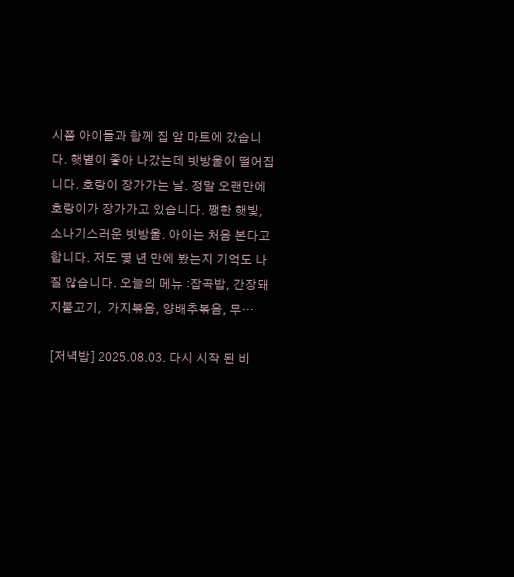시쯤 아이들과 함께 집 앞 마트에 갔습니다. 햇볕이 좋아 나갔는데 빗방울이 떨어집니다. 호랑이 장가가는 날. 정말 오랜만에 호랑이가 장가가고 있습니다. 쨍한 햇빛, 소나기스러운 빗방울. 아이는 처음 본다고 합니다. 저도 몇 년 만에 봤는지 기억도 나질 않습니다. 오늘의 메뉴 :잡곡밥, 간장돼지불고기,  가지볶음, 양배추볶음, 무…

[저녁밥] 2025.08.03. 다시 시작 된 비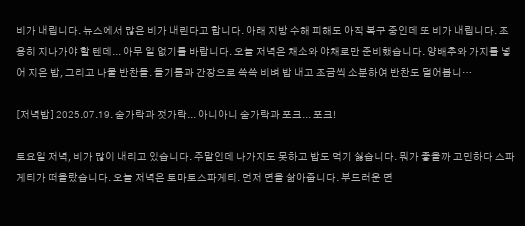비가 내립니다. 뉴스에서 많은 비가 내린다고 합니다. 아래 지방 수해 피해도 아직 복구 중인데 또 비가 내립니다. 조용히 지나가야 할 텐데... 아무 일 없기를 바랍니다. 오늘 저녁은 채소와 야채로만 준비했습니다. 양배추와 가지를 넣어 지은 밥, 그리고 나물 반찬들. 들기름과 간장으로 쓱쓱 비벼 밥 내고 조금씩 소분하여 반찬도 덜어봅니…

[저녁밥] 2025.07.19. 숟가락과 젓가락... 아니아니 숟가락과 포크... 포크!

토요일 저녁, 비가 많이 내리고 있습니다. 주말인데 나가지도 못하고 밥도 먹기 싫습니다. 뭐가 좋을까 고민하다 스파게티가 떠올랐습니다. 오늘 저녁은 토마토스파게티. 먼저 면을 삶아줍니다. 부드러운 면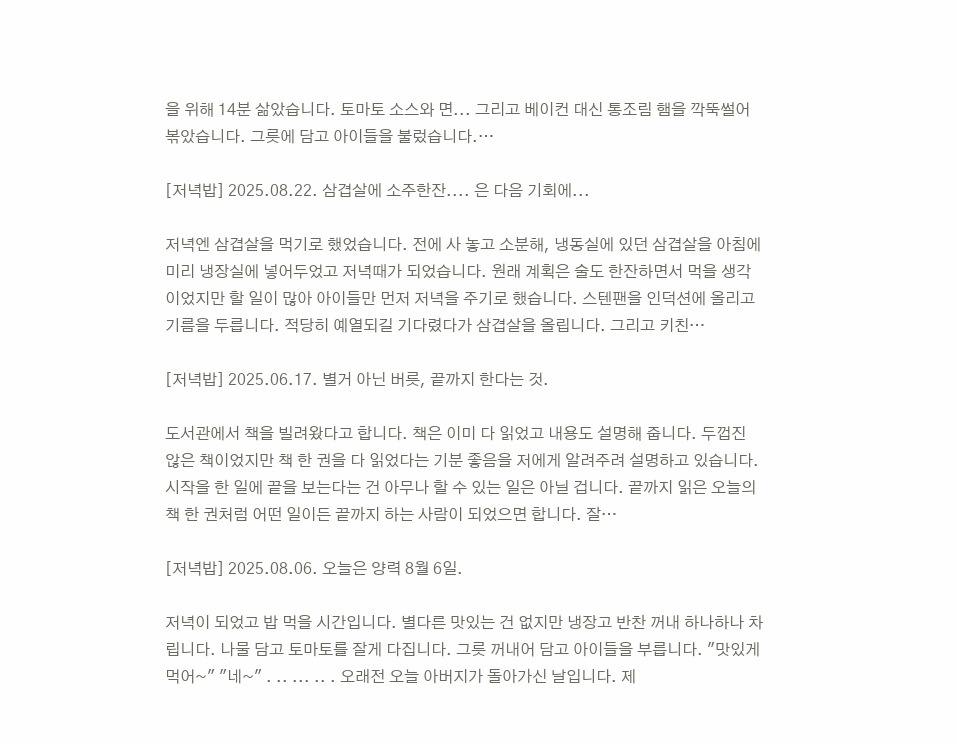을 위해 14분 삶았습니다. 토마토 소스와 면... 그리고 베이컨 대신 통조림 햄을 깍뚝썰어 볶았습니다. 그릇에 담고 아이들을 불렀습니다.…

[저녁밥] 2025.08.22. 삼겹살에 소주한잔.... 은 다음 기회에...

저녁엔 삼겹살을 먹기로 했었습니다. 전에 사 놓고 소분해, 냉동실에 있던 삼겹살을 아침에 미리 냉장실에 넣어두었고 저녁때가 되었습니다. 원래 계획은 술도 한잔하면서 먹을 생각이었지만 할 일이 많아 아이들만 먼저 저녁을 주기로 했습니다. 스텐팬을 인덕션에 올리고 기름을 두릅니다. 적당히 예열되길 기다렸다가 삼겹살을 올립니다. 그리고 키친…

[저녁밥] 2025.06.17. 별거 아닌 버릇, 끝까지 한다는 것.

도서관에서 책을 빌려왔다고 합니다. 책은 이미 다 읽었고 내용도 설명해 줍니다. 두껍진 않은 책이었지만 책 한 권을 다 읽었다는 기분 좋음을 저에게 알려주려 설명하고 있습니다. 시작을 한 일에 끝을 보는다는 건 아무나 할 수 있는 일은 아닐 겁니다. 끝까지 읽은 오늘의 책 한 권처럼 어떤 일이든 끝까지 하는 사람이 되었으면 합니다. 잘…

[저녁밥] 2025.08.06. 오늘은 양력 8월 6일.

저녁이 되었고 밥 먹을 시간입니다. 별다른 맛있는 건 없지만 냉장고 반찬 꺼내 하나하나 차립니다. 나물 담고 토마토를 잘게 다집니다. 그릇 꺼내어 담고 아이들을 부릅니다. "맛있게 먹어~" "네~" . .. ... .. . 오래전 오늘 아버지가 돌아가신 날입니다. 제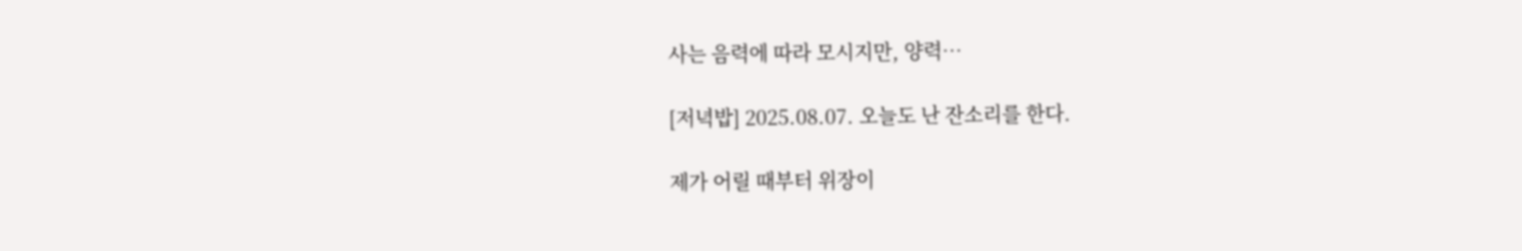사는 음력에 따라 모시지만, 양력…

[저녁밥] 2025.08.07. 오늘도 난 잔소리를 한다.

제가 어릴 때부터 위장이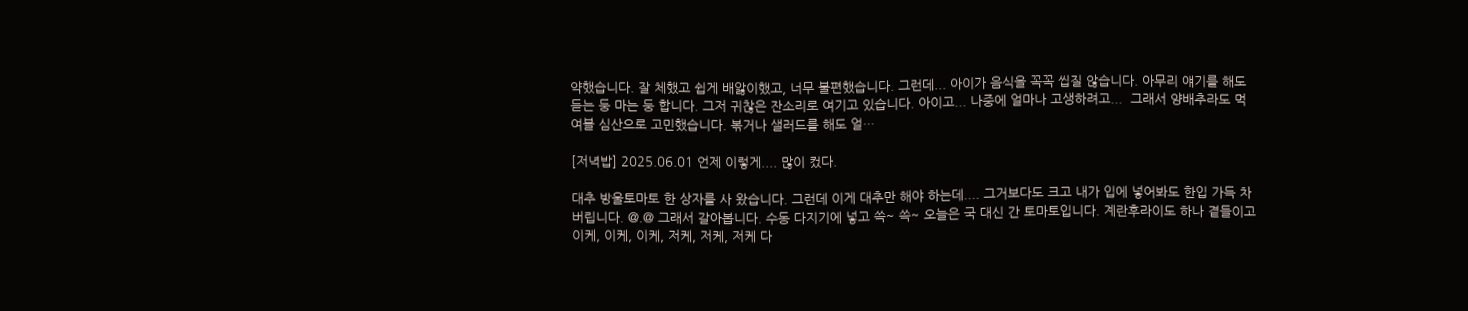약했습니다. 잘 체했고 쉽게 배앓이했고, 너무 불편했습니다. 그런데... 아이가 음식을 꼭꼭 씹질 않습니다. 아무리 얘기를 해도 듣는 둥 마는 둥 합니다. 그저 귀찮은 잔소리로 여기고 있습니다. 아이고... 나중에 얼마나 고생하려고...  그래서 양배추라도 먹여볼 심산으로 고민했습니다. 볶거나 샐러드를 해도 얼…

[저녁밥] 2025.06.01 언제 이렇게.... 많이 컸다.

대추 방울토마토 한 상자를 사 왔습니다. 그런데 이게 대추만 해야 하는데.... 그거보다도 크고 내가 입에 넣어봐도 한입 가득 차버립니다. @.@ 그래서 갈아봅니다. 수동 다지기에 넣고 쓱~ 쓱~ 오늘은 국 대신 간 토마토입니다. 계란후라이도 하나 곁들이고 이케, 이케, 이케, 저케, 저케, 저케 다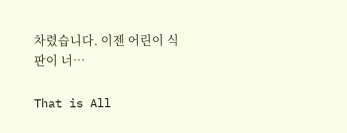차렸습니다. 이젠 어린이 식판이 너…

That is All